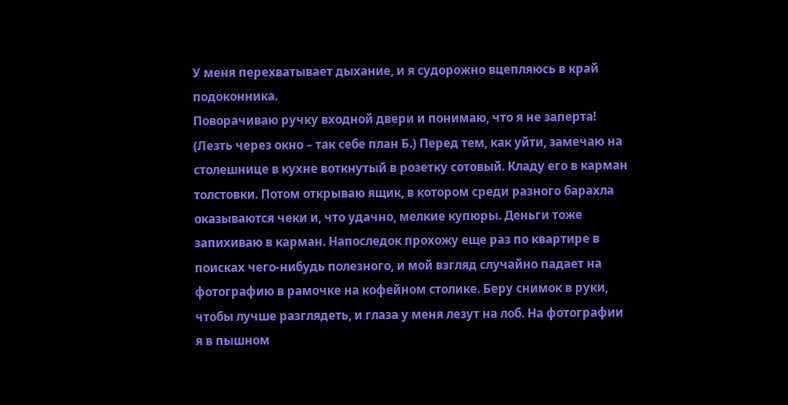У меня перехватывает дыхание, и я судорожно вцепляюсь в край подоконника.
Поворачиваю ручку входной двери и понимаю, что я не заперта! (Лезть через окно – так себе план Б.) Перед тем, как уйти, замечаю на столешнице в кухне воткнутый в розетку сотовый. Кладу его в карман толстовки. Потом открываю ящик, в котором среди разного барахла оказываются чеки и, что удачно, мелкие купюры. Деньги тоже запихиваю в карман. Напоследок прохожу еще раз по квартире в поисках чего-нибудь полезного, и мой взгляд случайно падает на фотографию в рамочке на кофейном столике. Беру снимок в руки, чтобы лучше разглядеть, и глаза у меня лезут на лоб. На фотографии я в пышном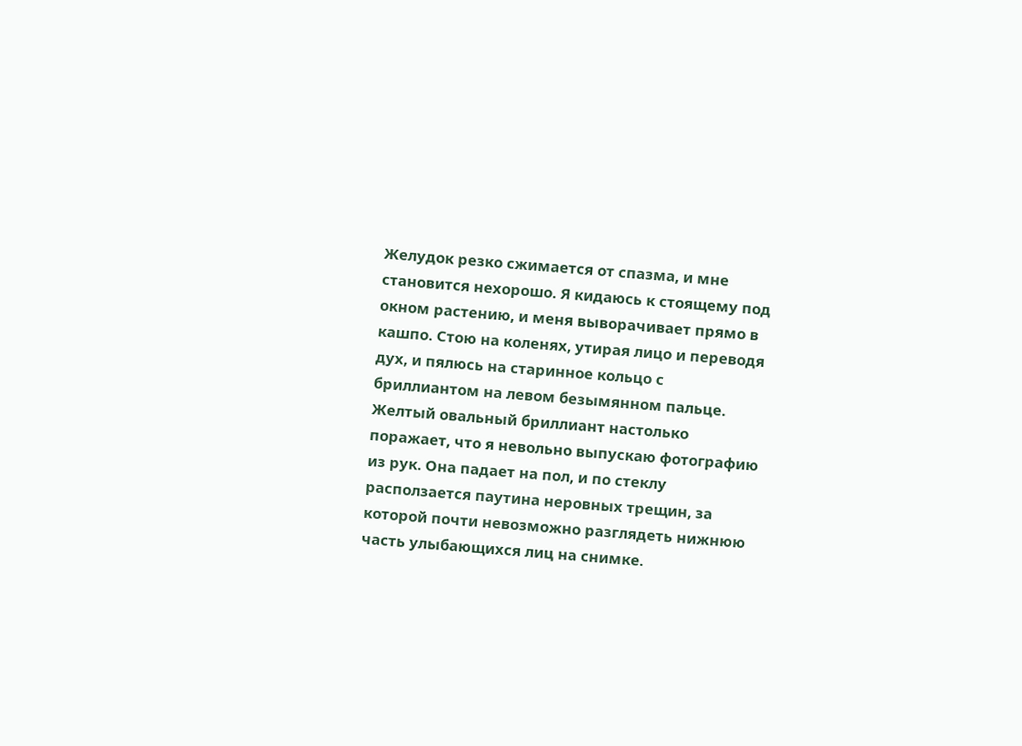Желудок резко сжимается от спазма, и мне становится нехорошо. Я кидаюсь к стоящему под окном растению, и меня выворачивает прямо в кашпо. Стою на коленях, утирая лицо и переводя дух, и пялюсь на старинное кольцо с бриллиантом на левом безымянном пальце. Желтый овальный бриллиант настолько поражает, что я невольно выпускаю фотографию из рук. Она падает на пол, и по стеклу расползается паутина неровных трещин, за которой почти невозможно разглядеть нижнюю часть улыбающихся лиц на снимке.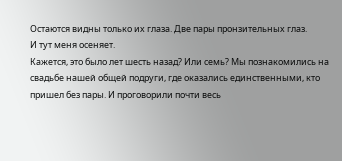Остаются видны только их глаза. Две пары пронзительных глаз.
И тут меня осеняет.
Кажется, это было лет шесть назад? Или семь? Мы познакомились на свадьбе нашей общей подруги, где оказались единственными, кто пришел без пары. И проговорили почти весь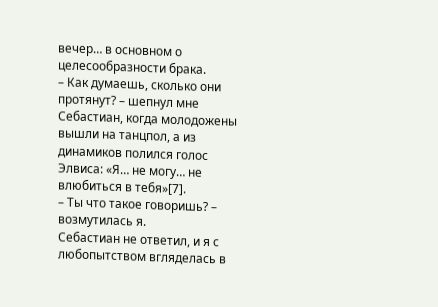вечер… в основном о целесообразности брака.
– Как думаешь, сколько они протянут? – шепнул мне Себастиан, когда молодожены вышли на танцпол, а из динамиков полился голос Элвиса: «Я… не могу… не влюбиться в тебя»[7].
– Ты что такое говоришь? – возмутилась я.
Себастиан не ответил, и я с любопытством вгляделась в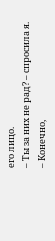его лицо.
– Ты за них не рад? – спросила я.
– Конечно,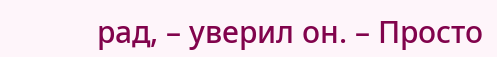рад, – уверил он. – Просто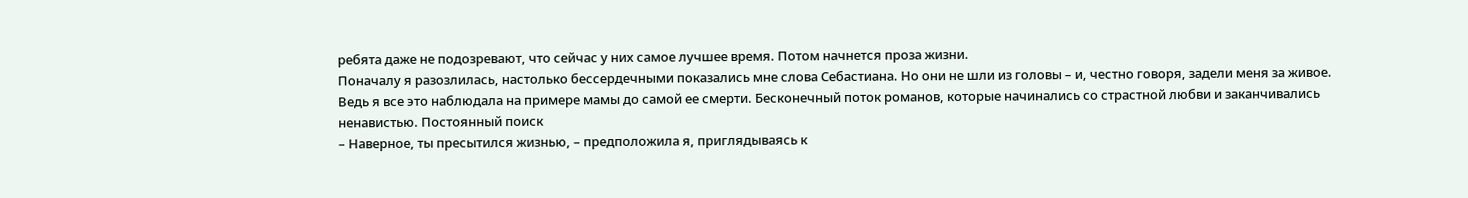ребята даже не подозревают, что сейчас у них самое лучшее время. Потом начнется проза жизни.
Поначалу я разозлилась, настолько бессердечными показались мне слова Себастиана. Но они не шли из головы – и, честно говоря, задели меня за живое. Ведь я все это наблюдала на примере мамы до самой ее смерти. Бесконечный поток романов, которые начинались со страстной любви и заканчивались ненавистью. Постоянный поиск
– Наверное, ты пресытился жизнью, – предположила я, приглядываясь к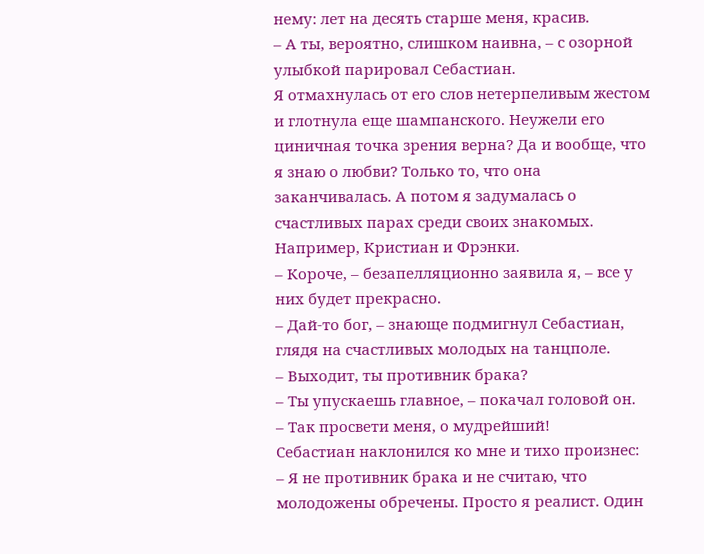нему: лет на десять старше меня, красив.
– А ты, вероятно, слишком наивна, – с озорной улыбкой парировал Себастиан.
Я отмахнулась от его слов нетерпеливым жестом и глотнула еще шампанского. Неужели его циничная точка зрения верна? Да и вообще, что я знаю о любви? Только то, что она заканчивалась. А потом я задумалась о счастливых парах среди своих знакомых. Например, Кристиан и Фрэнки.
– Короче, – безапелляционно заявила я, – все у них будет прекрасно.
– Дай-то бог, – знающе подмигнул Себастиан, глядя на счастливых молодых на танцполе.
– Выходит, ты противник брака?
– Ты упускаешь главное, – покачал головой он.
– Так просвети меня, о мудрейший!
Себастиан наклонился ко мне и тихо произнес:
– Я не противник брака и не считаю, что молодожены обречены. Просто я реалист. Один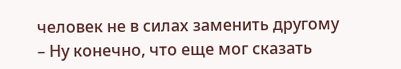человек не в силах заменить другому
– Ну конечно, что еще мог сказать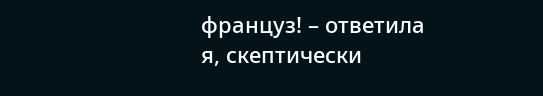француз! – ответила я, скептически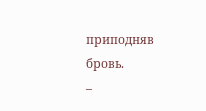приподняв бровь.
–